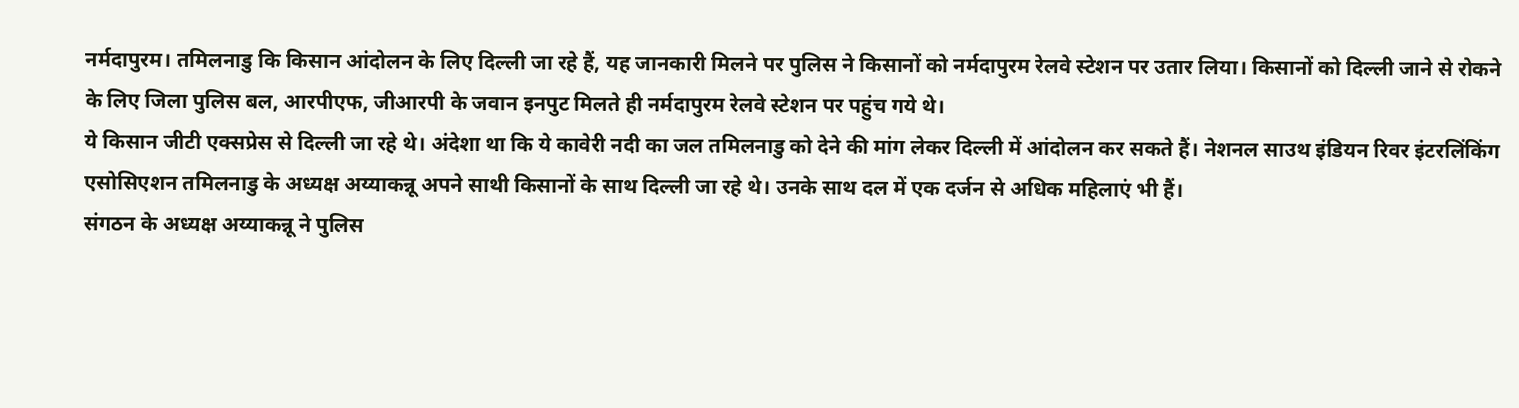नर्मदापुरम। तमिलनाडु कि किसान आंदोलन के लिए दिल्ली जा रहे हैं, यह जानकारी मिलने पर पुलिस ने किसानों को नर्मदापुरम रेलवे स्टेशन पर उतार लिया। किसानों को दिल्ली जाने से रोकने के लिए जिला पुलिस बल, आरपीएफ, जीआरपी के जवान इनपुट मिलते ही नर्मदापुरम रेलवे स्टेशन पर पहुंच गये थे।
ये किसान जीटी एक्सप्रेस से दिल्ली जा रहे थे। अंदेशा था कि ये कावेरी नदी का जल तमिलनाडु को देने की मांग लेकर दिल्ली में आंदोलन कर सकते हैं। नेशनल साउथ इंडियन रिवर इंटरलिंकिंग एसोसिएशन तमिलनाडु के अध्यक्ष अय्याकन्नू अपने साथी किसानों के साथ दिल्ली जा रहे थे। उनके साथ दल में एक दर्जन से अधिक महिलाएं भी हैं।
संगठन के अध्यक्ष अय्याकन्नू ने पुलिस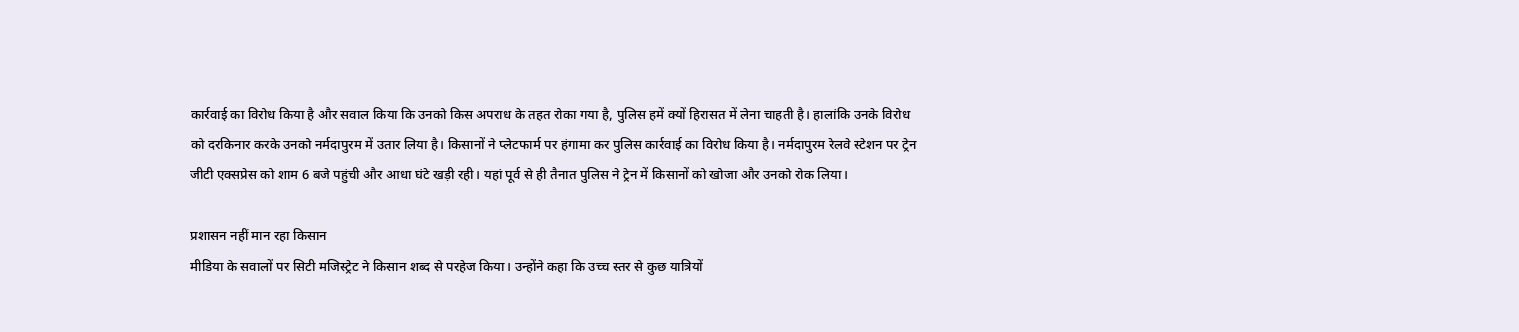कार्रवाई का विरोध किया है और सवाल किया कि उनको किस अपराध के तहत रोका गया है, पुलिस हमें क्यों हिरासत में लेना चाहती है। हालांकि उनके विरोध को दरकिनार करके उनको नर्मदापुरम में उतार लिया है। किसानों ने प्लेटफार्म पर हंगामा कर पुलिस कार्रवाई का विरोध किया है। नर्मदापुरम रेलवे स्टेशन पर ट्रेन जीटी एक्सप्रेस को शाम 6 बजे पहुंची और आधा घंटे खड़ी रही। यहां पूर्व से ही तैनात पुलिस ने ट्रेन में किसानों को खोजा और उनको रोक लिया।

प्रशासन नहीं मान रहा किसान
मीडिया के सवालों पर सिटी मजिस्ट्रेट ने किसान शब्द से परहेज किया। उन्होंने कहा कि उच्च स्तर से कुछ यात्रियों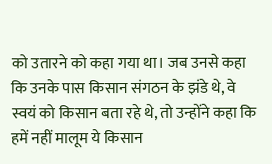को उतारने को कहा गया था। जब उनसे कहा कि उनके पास किसान संगठन के झंडे थे, वे स्वयं को किसान बता रहे थे, तो उन्होंने कहा कि हमें नहीं मालूम ये किसान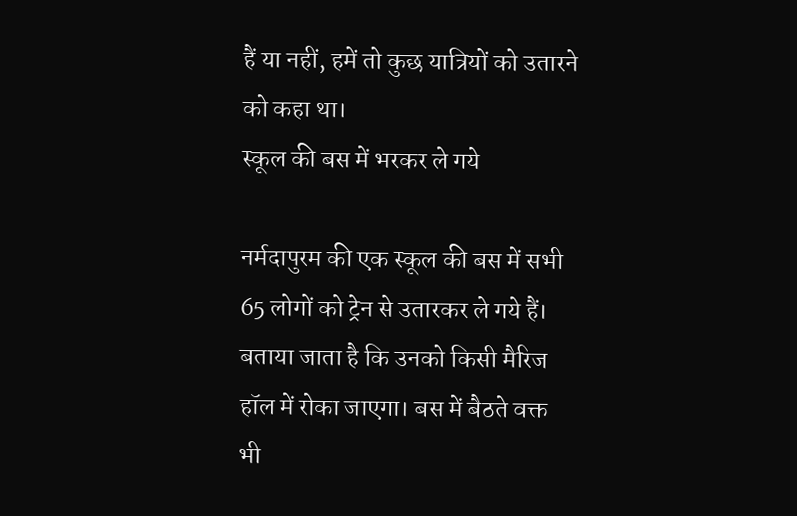हैं या नहीं, हमें तो कुछ यात्रियों को उतारने को कहा था।
स्कूल की बस में भरकर ले गये

नर्मदापुरम की एक स्कूल की बस में सभी 65 लोगों को ट्रेन से उतारकर ले गये हैं। बताया जाता है कि उनको किसी मैरिज हॉल में रोका जाएगा। बस में बैठते वक्त भी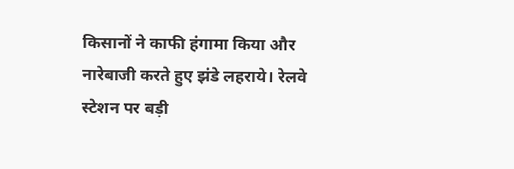किसानों ने काफी हंगामा किया और नारेबाजी करते हुए झंडे लहराये। रेलवे स्टेशन पर बड़ी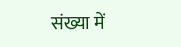संख्या में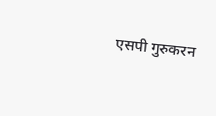एसपी गुरुकरन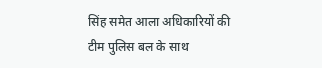सिंह समेत आला अधिकारियों की टीम पुलिस बल के साथ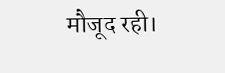मौजूद रही।